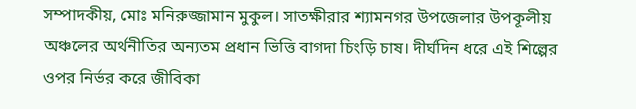সম্পাদকীয়, মোঃ মনিরুজ্জামান মুকুল। সাতক্ষীরার শ্যামনগর উপজেলার উপকূলীয় অঞ্চলের অর্থনীতির অন্যতম প্রধান ভিত্তি বাগদা চিংড়ি চাষ। দীর্ঘদিন ধরে এই শিল্পের ওপর নির্ভর করে জীবিকা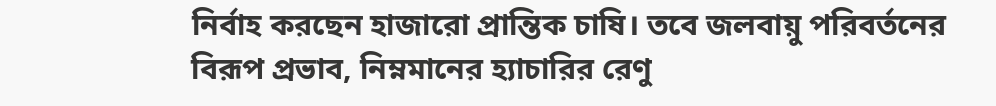নির্বাহ করছেন হাজারো প্রান্তিক চাষি। তবে জলবায়ু পরিবর্তনের বিরূপ প্রভাব, নিম্নমানের হ্যাচারির রেণু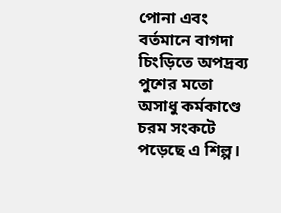পোনা এবং বর্তমানে বাগদা চিংড়িতে অপদ্রব্য পুশের মতো অসাধু কর্মকাণ্ডে চরম সংকটে পড়েছে এ শিল্প।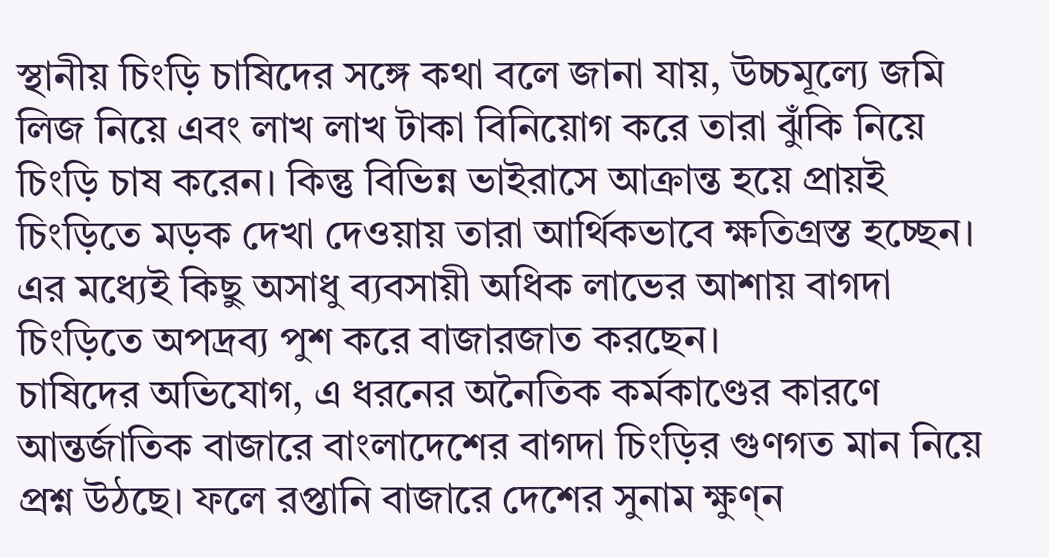স্থানীয় চিংড়ি চাষিদের সঙ্গে কথা বলে জানা যায়, উচ্চমূল্যে জমি লিজ নিয়ে এবং লাখ লাখ টাকা বিনিয়োগ করে তারা ঝুঁকি নিয়ে চিংড়ি চাষ করেন। কিন্তু বিভিন্ন ভাইরাসে আক্রান্ত হয়ে প্রায়ই চিংড়িতে মড়ক দেখা দেওয়ায় তারা আর্থিকভাবে ক্ষতিগ্রস্ত হচ্ছেন। এর মধ্যেই কিছু অসাধু ব্যবসায়ী অধিক লাভের আশায় বাগদা চিংড়িতে অপদ্রব্য পুশ করে বাজারজাত করছেন।
চাষিদের অভিযোগ, এ ধরনের অনৈতিক কর্মকাণ্ডের কারণে আন্তর্জাতিক বাজারে বাংলাদেশের বাগদা চিংড়ির গুণগত মান নিয়ে প্রশ্ন উঠছে। ফলে রপ্তানি বাজারে দেশের সুনাম ক্ষুণ্ন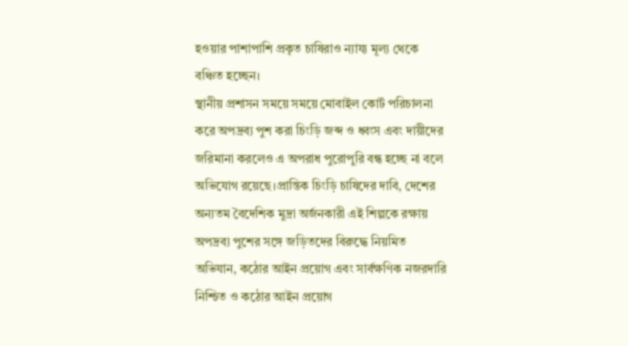হওয়ার পাশাপাশি প্রকৃত চাষিরাও ন্যায্য মূল্য থেকে বঞ্চিত হচ্ছেন।
স্থানীয় প্রশাসন সময়ে সময়ে মোবাইল কোর্ট পরিচালনা করে অপদ্রব্য পুশ করা চিংড়ি জব্দ ও ধ্বংস এবং দায়ীদের জরিমানা করলেও এ অপরাধ পুরোপুরি বন্ধ হচ্ছে না বলে অভিযোগ রয়েছে।প্রান্তিক চিংড়ি চাষিদের দাবি, দেশের অন্যতম বৈদেশিক মুদ্রা অর্জনকারী এই শিল্পকে রক্ষায় অপদ্রব্য পুশের সঙ্গে জড়িতদের বিরুদ্ধে নিয়মিত অভিযান, কঠোর আইন প্রয়োগ এবং সার্বক্ষণিক নজরদারি নিশ্চিত ও কঠোর আইন প্রয়োগ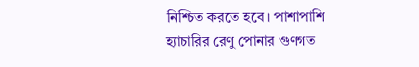নিশ্চিত করতে হবে। পাশাপাশি হ্যাচারির রেণু পোনার গুণগত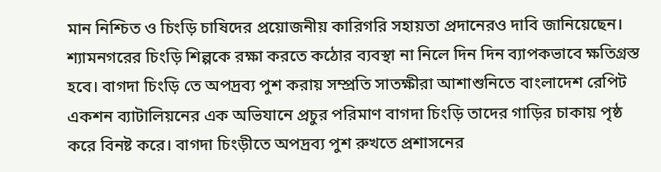মান নিশ্চিত ও চিংড়ি চাষিদের প্রয়োজনীয় কারিগরি সহায়তা প্রদানেরও দাবি জানিয়েছেন।
শ্যামনগরের চিংড়ি শিল্পকে রক্ষা করতে কঠোর ব্যবস্থা না নিলে দিন দিন ব্যাপকভাবে ক্ষতিগ্রস্ত হবে। বাগদা চিংড়ি তে অপদ্রব্য পুশ করায় সম্প্রতি সাতক্ষীরা আশাশুনিতে বাংলাদেশ রেপিট একশন ব্যাটালিয়নের এক অভিযানে প্রচুর পরিমাণ বাগদা চিংড়ি তাদের গাড়ির চাকায় পৃষ্ঠ করে বিনষ্ট করে। বাগদা চিংড়ীতে অপদ্রব্য পুশ রুখতে প্রশাসনের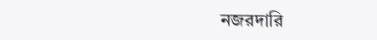নজরদারি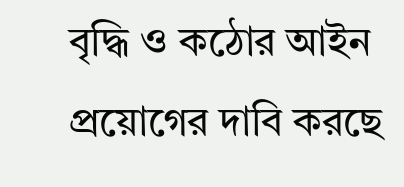বৃদ্ধি ও কঠোর আইন প্রয়োগের দাবি করছে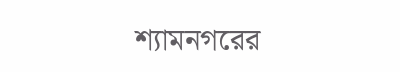শ্যামনগরের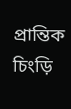প্রান্তিক চিংড়ি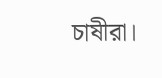চাষীরা।